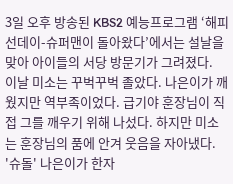3일 오후 방송된 KBS2 예능프로그램 ‘해피선데이-슈퍼맨이 돌아왔다’에서는 설날을 맞아 아이들의 서당 방문기가 그려졌다.
이날 미소는 꾸벅꾸벅 졸았다. 나은이가 깨웠지만 역부족이었다. 급기야 훈장님이 직접 그를 깨우기 위해 나섰다. 하지만 미소는 훈장님의 품에 안겨 웃음을 자아냈다.
'슈돌' 나은이가 한자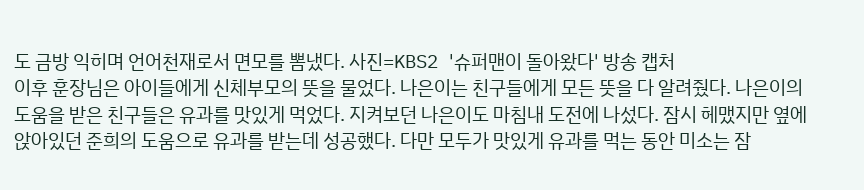도 금방 익히며 언어천재로서 면모를 뽐냈다. 사진=KBS2 '슈퍼맨이 돌아왔다' 방송 캡처
이후 훈장님은 아이들에게 신체부모의 뜻을 물었다. 나은이는 친구들에게 모든 뜻을 다 알려줬다. 나은이의 도움을 받은 친구들은 유과를 맛있게 먹었다. 지켜보던 나은이도 마침내 도전에 나섰다. 잠시 헤맸지만 옆에 앉아있던 준희의 도움으로 유과를 받는데 성공했다. 다만 모두가 맛있게 유과를 먹는 동안 미소는 잠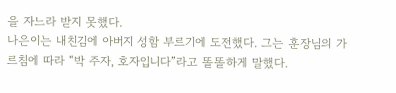을 자느라 받지 못했다.
나은이는 내친김에 아버지 성함 부르기에 도전했다. 그는 훈장님의 가르침에 따라 “박 주자, 호자입니다”라고 똘똘하게 말했다.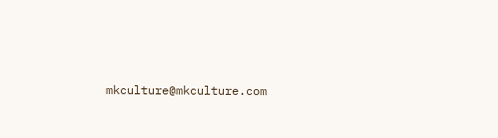mkculture@mkculture.com